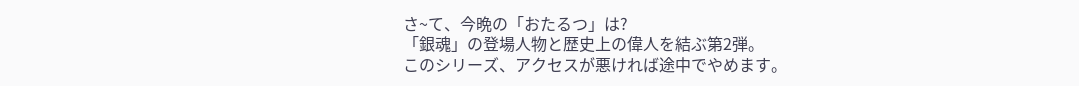さ~て、今晩の「おたるつ」は?
「銀魂」の登場人物と歴史上の偉人を結ぶ第2弾。
このシリーズ、アクセスが悪ければ途中でやめます。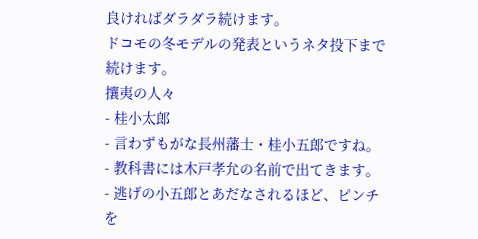良ければダラダラ続けます。
ドコモの冬モデルの発表というネタ投下まで続けます。
攘夷の人々
- 桂小太郎
- 言わずもがな長州藩士・桂小五郎ですね。
- 教科書には木戸孝允の名前で出てきます。
- 逃げの小五郎とあだなされるほど、ピンチを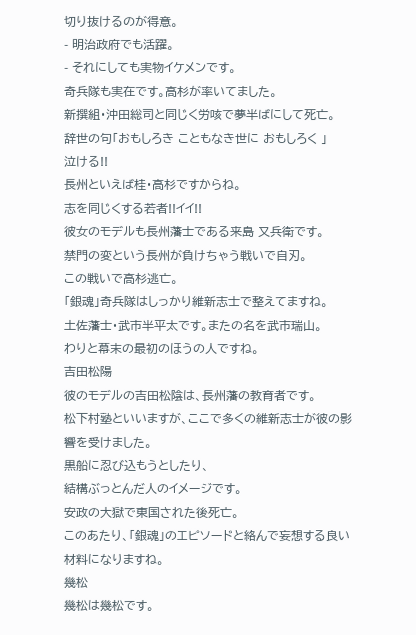切り抜けるのが得意。
- 明治政府でも活躍。
- それにしても実物イケメンです。
奇兵隊も実在です。高杉が率いてました。
新撰組・沖田総司と同じく労咳で夢半ばにして死亡。
辞世の句「おもしろき こともなき世に おもしろく 」
泣ける!!
長州といえば桂・高杉ですからね。
志を同じくする若者!!イイ!!
彼女のモデルも長州藩士である来島 又兵衛です。
禁門の変という長州が負けちゃう戦いで自刃。
この戦いで高杉逃亡。
「銀魂」奇兵隊はしっかり維新志士で整えてますね。
土佐藩士・武市半平太です。またの名を武市瑞山。
わりと幕末の最初のほうの人ですね。
吉田松陽
彼のモデルの吉田松陰は、長州藩の教育者です。
松下村塾といいますが、ここで多くの維新志士が彼の影響を受けました。
黒船に忍び込もうとしたり、
結構ぶっとんだ人のイメージです。
安政の大獄で東国された後死亡。
このあたり、「銀魂」のエピソードと絡んで妄想する良い材料になりますね。
幾松
幾松は幾松です。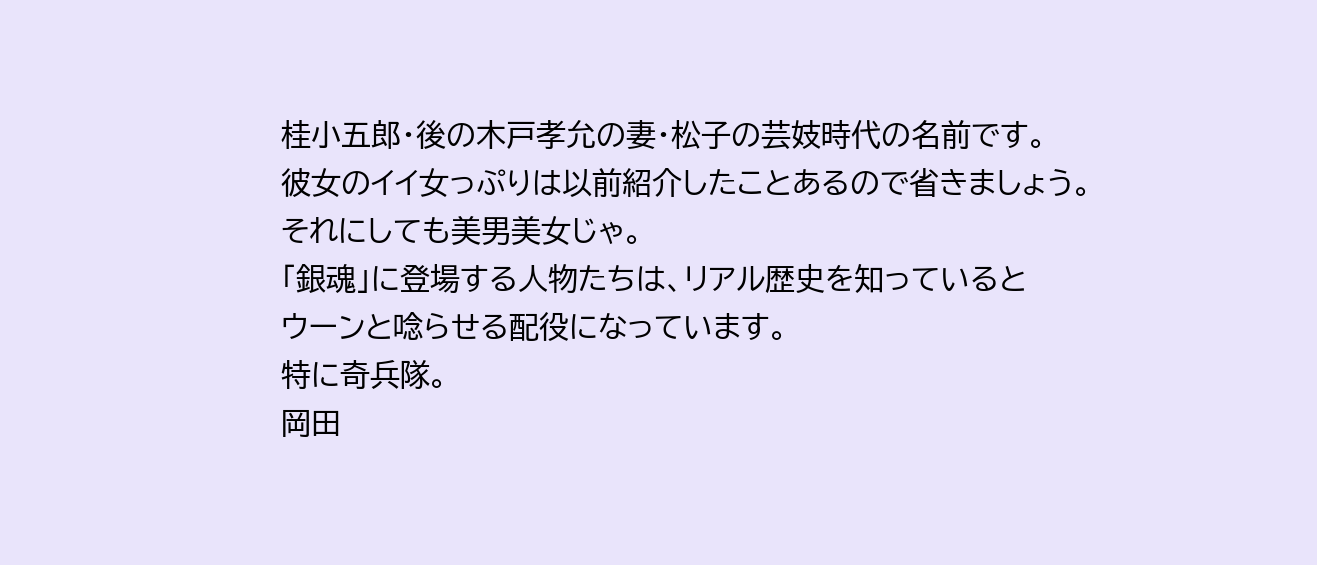桂小五郎・後の木戸孝允の妻・松子の芸妓時代の名前です。
彼女のイイ女っぷりは以前紹介したことあるので省きましょう。
それにしても美男美女じゃ。
「銀魂」に登場する人物たちは、リアル歴史を知っていると
ウーンと唸らせる配役になっています。
特に奇兵隊。
岡田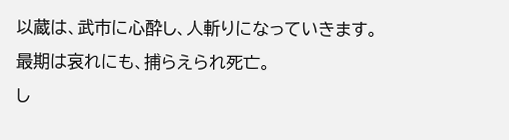以蔵は、武市に心酔し、人斬りになっていきます。
最期は哀れにも、捕らえられ死亡。
し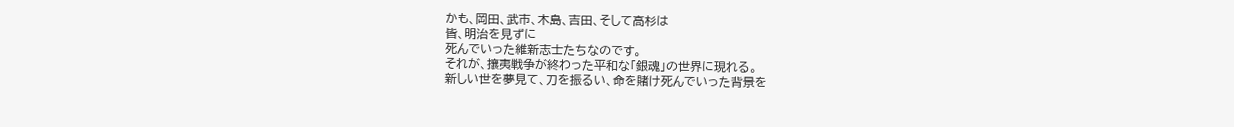かも、岡田、武市、木島、吉田、そして高杉は
皆、明治を見ずに
死んでいった維新志士たちなのです。
それが、攘夷戦争が終わった平和な「銀魂」の世界に現れる。
新しい世を夢見て、刀を振るい、命を賭け死んでいった背景を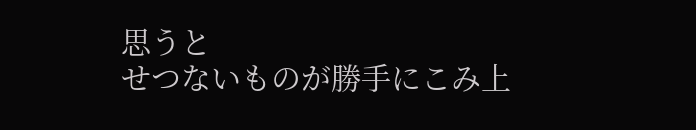思うと
せつないものが勝手にこみ上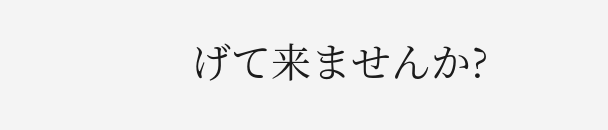げて来ませんか?